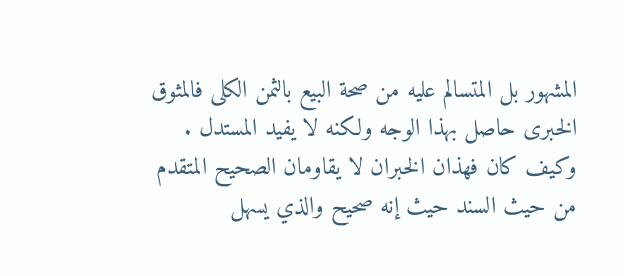المشهور بل المتسالم عليه من صحة البيع بالثمن الكلى فالمثوق الخبرى حاصل بهذا الوجه ولكنه لا يفيد المستدل .
وكيف كان فهذان الخبران لا يقاومان الصحيح المتقدم من حيث السند حيث إنه صحيح والذي يسهل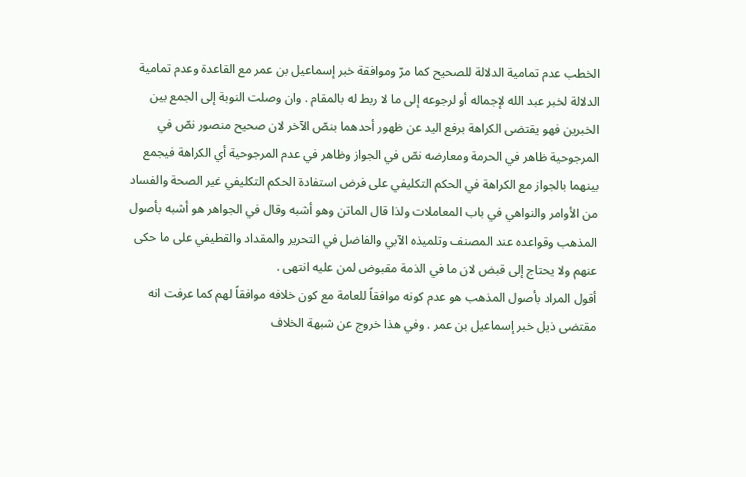الخطب عدم تمامية الدلالة للصحيح كما مرّ وموافقة خبر إسماعيل بن عمر مع القاعدة وعدم تمامية الدلالة لخبر عبد الله لإجماله أو لرجوعه إلى ما لا ربط له بالمقام . وان وصلت النوبة إلى الجمع بين الخبرين فهو يقتضى الكراهة برفع اليد عن ظهور أحدهما بنصّ الآخر لان صحيح منصور نصّ في المرجوحية ظاهر في الحرمة ومعارضه نصّ في الجواز وظاهر في عدم المرجوحية أي الكراهة فيجمع بينهما بالجواز مع الكراهة في الحكم التكليفي على فرض استفادة الحكم التكليفي غير الصحة والفساد من الأوامر والنواهي في باب المعاملات ولذا قال الماتن وهو أشبه وقال في الجواهر هو أشبه بأصول المذهب وقواعده عند المصنف وتلميذه الآبي والفاضل في التحرير والمقداد والقطيفي على ما حكى عنهم ولا يحتاج إلى قبض لان ما في الذمة مقبوض لمن عليه انتهى .
أقول المراد بأصول المذهب هو عدم كونه موافقاً للعامة مع كون خلافه موافقاً لهم كما عرفت انه مقتضى ذيل خبر إسماعيل بن عمر . وفي هذا خروج عن شبهة الخلاف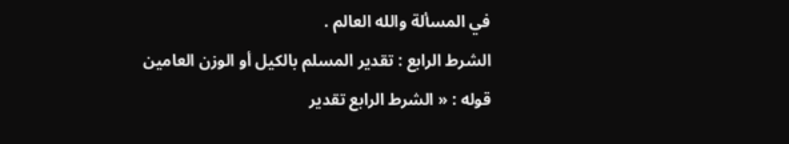في المسألة والله العالم .
الشرط الرابع : تقدير المسلم بالكيل أو الوزن العامين
قوله : « الشرط الرابع تقدير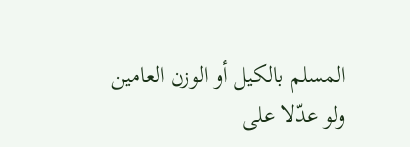المسلم بالكيل أو الوزن العامين ولو عدّلا على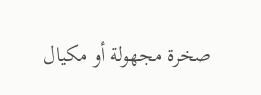صخرة مجهولة أو مكيال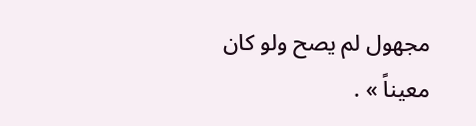مجهول لم يصح ولو كان معيناً » .